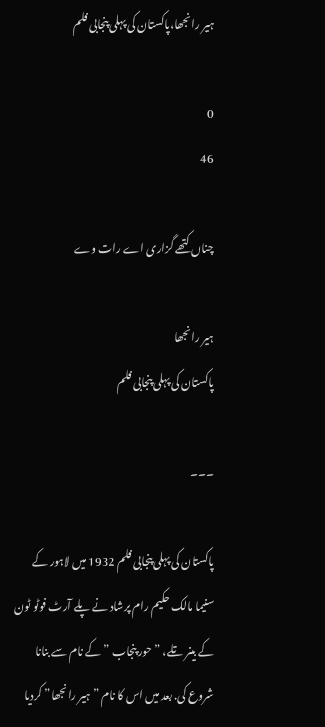ہیر رانجھا،پاکستان کی پہلی پنجابی فلم

0
46

چناں کتھے گزاری اے رات وے

ہیر رانجھا
پاکستان کی پہلی پنجابی فلم

۔۔۔

پاکستان کی پہلی پنجابی فلم 1932 میں لاہور کے سنیما مالک حکیم رام پرشاد نے پلے آرٹ فوٹو ٹون کے بینر تلے، ” حور پنجاب ” کے نام سے بنانا شروع کی. بعد میں اس کا نام ” ہیر رانجھا” کردیا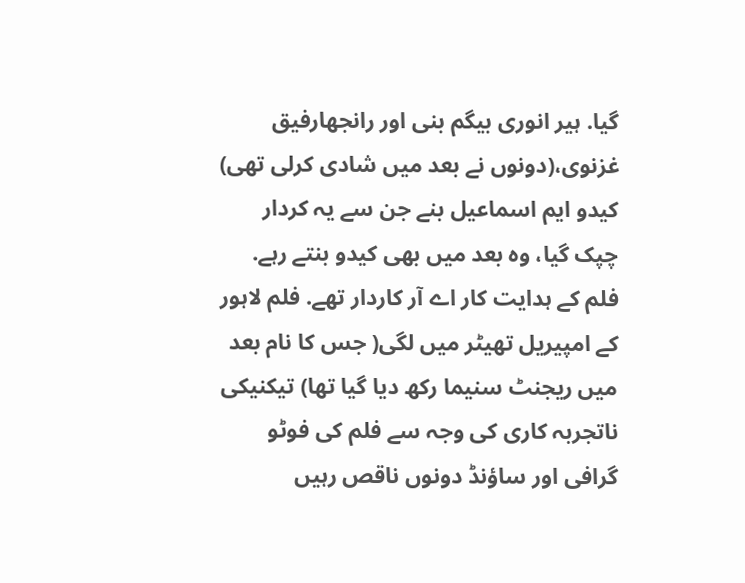گیا. ہیر انوری بیگم بنی اور رانجھارفیق غزنوی،(دونوں نے بعد میں شادی کرلی تھی) کیدو ایم اسماعیل بنے جن سے یہ کردار چپک گیا، وہ بعد میں بھی کیدو بنتے رہے. فلم کے ہدایت کار اے آر کاردار تھے. فلم لاہور کے امپیریل تھیٹر میں لگی( جس کا نام بعد میں ریجنٹ سنیما رکھ دیا گیا تھا) تیکنیکی ناتجربہ کاری کی وجہ سے فلم کی فوٹو گرافی اور ساؤنڈ دونوں ناقص رہیں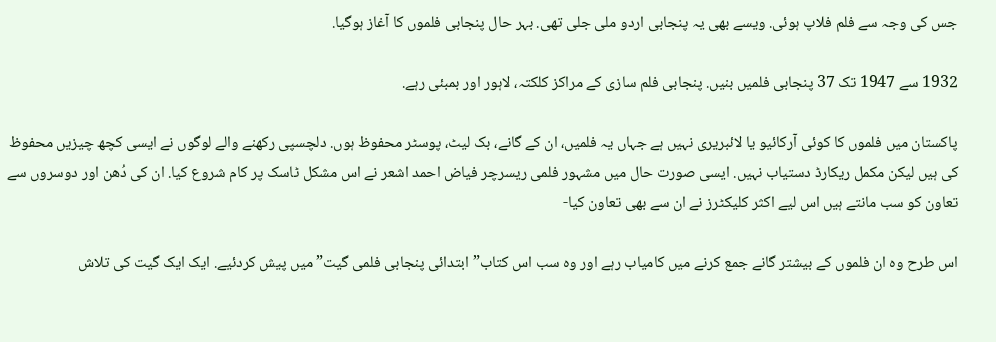جس کی وجہ سے فلم فلاپ ہوئی. ویسے بھی یہ پنجابی اردو ملی جلی تھی. بہر حال پنجابی فلموں کا آغاز ہوگیا.

1932 سے 1947 تک 37 پنجابی فلمیں بنیں. پنجابی فلم سازی کے مراکز کلکتہ، لاہور اور بمبئی رہے.

پاکستان میں فلموں کا کوئی آرکائیو یا لائبریری نہیں ہے جہاں یہ فلمیں، ان کے گانے، بک لیٹ، پوسٹر محفوظ ہوں. دلچسپی رکھنے والے لوگوں نے ایسی کچھ چیزیں محفوظ کی ہیں لیکن مکمل ریکارڈ دستیاب نہیں. ایسی صورت حال میں مشہور فلمی ریسرچر فیاض احمد اشعر نے اس مشکل ٹاسک پر کام شروع کیا. ان کی دُھن اور دوسروں سے تعاون کو سب مانتے ہیں اس لیے اکثر کلیکٹرز نے ان سے بھی تعاون کیا-

اس طرح وہ ان فلموں کے بیشتر گانے جمع کرنے میں کامیاب رہے اور وہ سب اس کتاب”ابتدائی پنجابی فلمی گیت” میں پیش کردئیے. ایک ایک گیت کی تلاش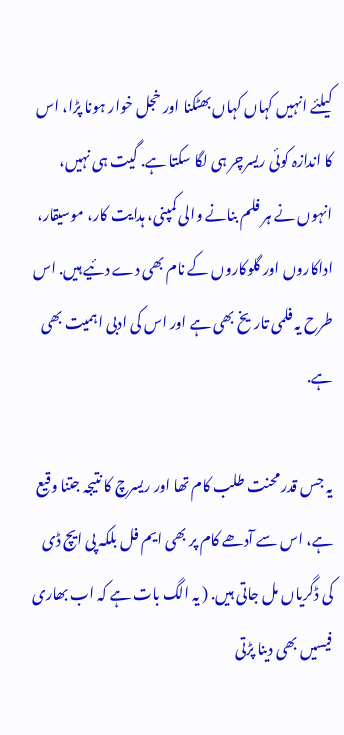کیلئے انہیں کہاں کہاں بھٹکنا اور خجل خوار ہونا پڑا، اس کا اندازہ کوئی ریسرچر ہی لگا سکتا ہے. گیت ہی نہیں، انہوں نے ہر فلم بنانے والی کمپنی، ہدایت کار، موسیقار، اداکاروں اور گلوکاروں کے نام بھی دے دئیے ہیں. اس طرح یہ فلمی تاریخ بھی ہے اور اس کی ادبی اہمیت بھی ہے.

یہ جس قدر محنت طلب کام تھا اور ریسرچ کا نتیجہ جتنا وقیع ہے، اس سے آدھے کام پر بھی ایم فل بلکہ پی ایچ ڈی کی ڈگریاں مل جاتی ہیں. ( یہ الگ بات ہے کہ اب بھاری فیسیں بھی دینا پڑتی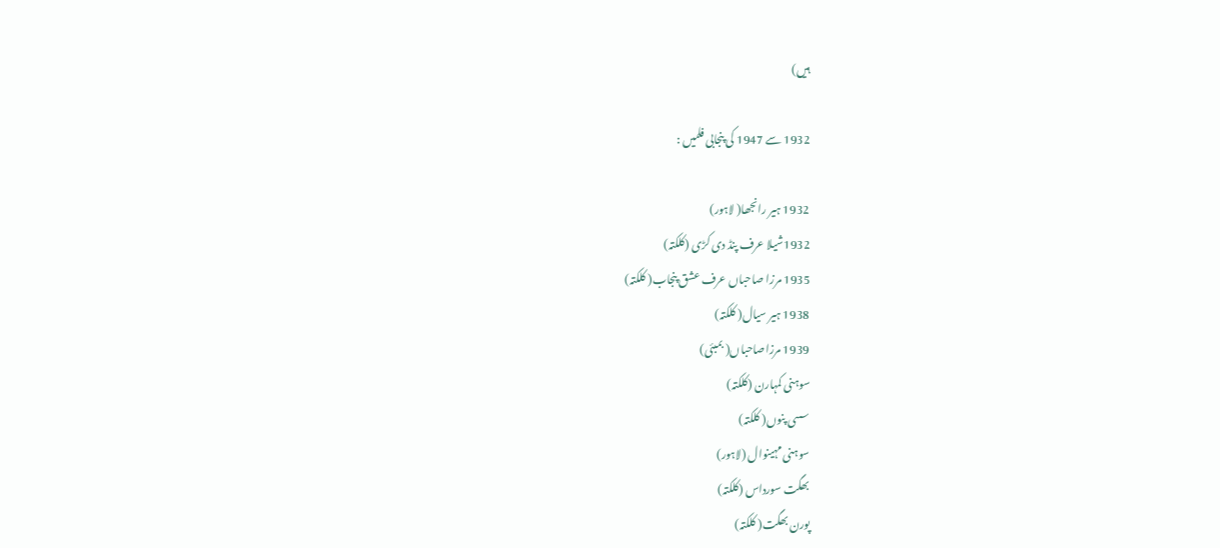ہیں)

1932 سے 1947 کی پنجابی فلمیں :

1932 ہیر رانجھا( لاہور)
1932شیلا عرف پنڈ دی کڑی (کلکتہ)
1935 مرزا صاحباں عرف عشق پنجاب( کلکتہ)
1938 ہیر سیال( کلکتہ)
1939 مرزاصاحباں( بمبئی)
سوہنی کمہارن (کلکتہ)
سسی پنوں( کلکتہ)
سوہنی مہینوال (لاہور)
بھگت سورداس (کلکتہ)
پورن بھگت( کلکتہ)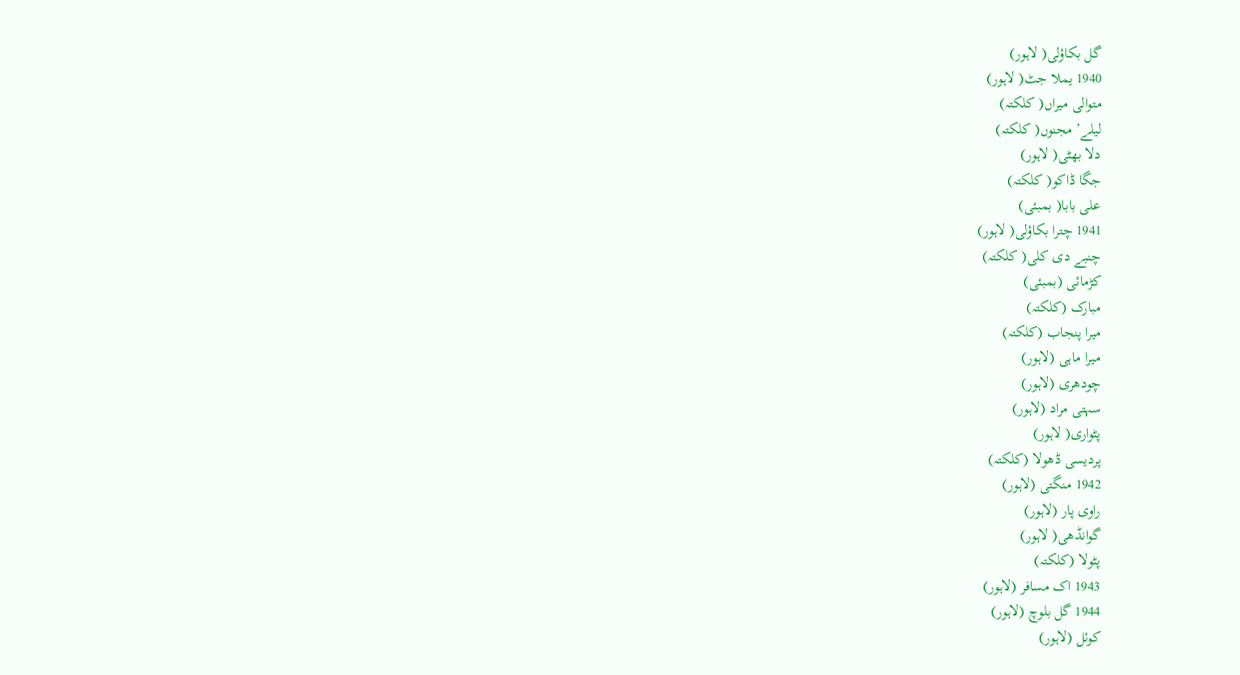گل بکاؤلی( لاہور)
1940 یملا جٹ( لاہور)
متوالی میراں( کلکتہ)
لیلے’ مجنوں( کلکتہ)
دلا بھٹی( لاہور)
جگا ڈاکو( کلکتہ)
علی بابا( بمبئی)
1941 چترا بکاؤلی( لاہور)
چنبے دی کلی( کلکتہ)
کڑمائی (بمبئی)
مبارک (کلکتہ)
میرا پنجاب (کلکتہ)
میرا ماہی (لاہور)
چودھری (لاہور)
سہتی مراد (لاہور)
پٹواری( لاہور)
پردیسی ڈھولا (کلکتہ)
1942 منگتی (لاہور)
راوی پار (لاہور)
گوانڈھی( لاہور)
پٹولا (کلکتہ)
1943 اک مسافر (لاہور)
1944 گل بلوچ (لاہور)
کوئل (لاہور)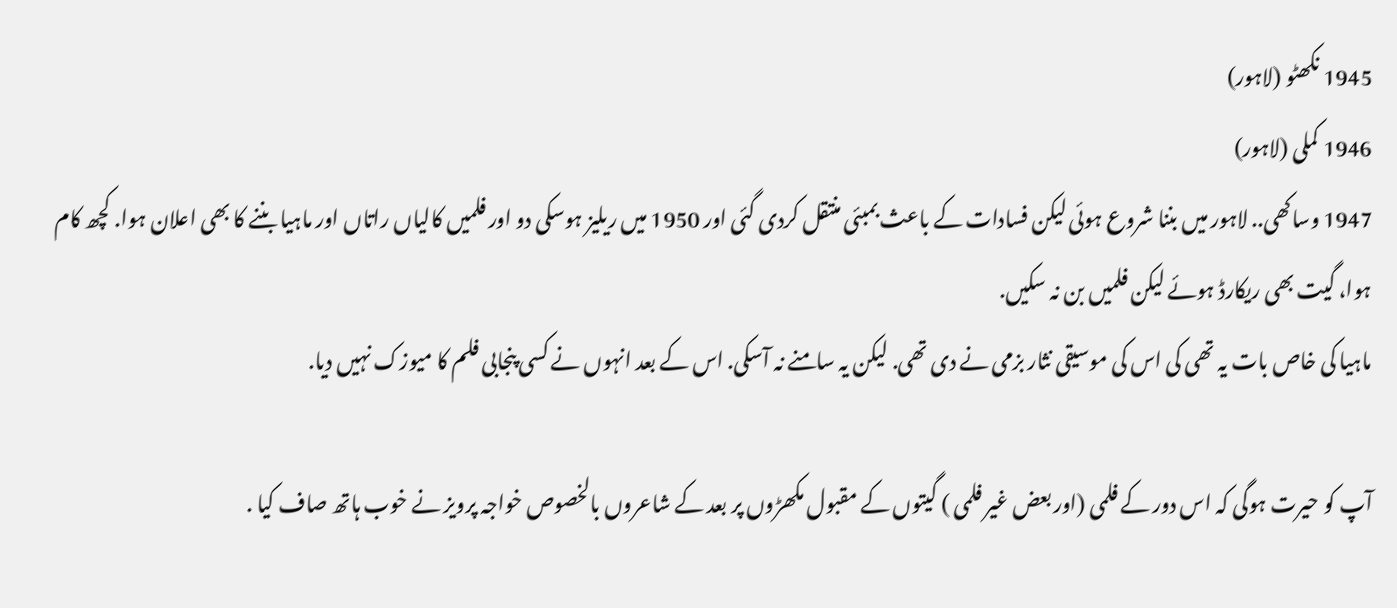1945 نکھٹو (لاہور)
1946 کملی (لاہور)
1947 وساکھی.. لاہور میں بننا شروع ہوئی لیکن فسادات کے باعث بمبئی منتقل کردی گئی اور 1950 میں ریلیز ہوسکی دو اور فلمیں کالیاں راتاں اور ماہیا بننے کا بھی اعلان ہوا. کچھ کام ہوا، گیت بھی ریکارڈ ہوئے لیکن فلمیں بن نہ سکیں.
ماہیا کی خاص بات یہ تھی کی اس کی موسیقی نثار بزمی نے دی تھی. لیکن یہ سامنے نہ آسکی. اس کے بعد انہوں نے کسی پنجابی فلم کا میوزک نہیں دیا.

آپ کو حیرت ہوگی کہ اس دور کے فلمی (اور بعض غیر فلمی ) گیتوں کے مقبول مکھڑوں پر بعد کے شاعروں بالخصوص خواجہ پرویز نے خوب ہاتھ صاف کیا .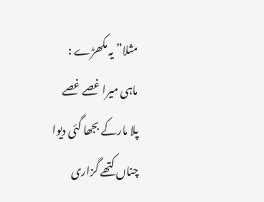مثلا” یہ مکھڑے :
ماہی میرا غصے غصے
پلا مارکے بجھا گئی دیوا
چناں کتھے گزاری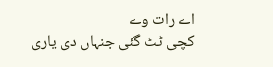اے رات وے
کچی ٹٹ گئی جنہاں دی یاری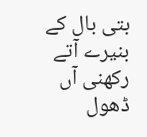بتی بال کے بنیرے آتے رکھنی آں
ڈھول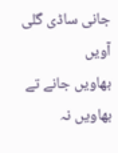جانی ساڈی گلی آویں
بھاویں جانے تے بھاویں نہ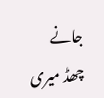جانے
چھڈ میری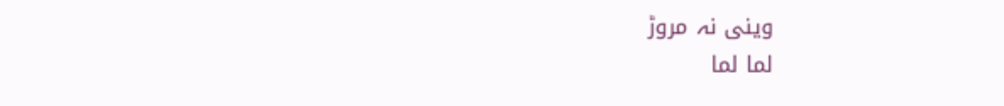وینی نہ مروڑ
لما لما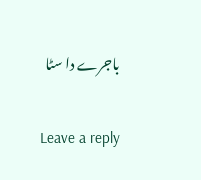باجرے دا سٹا

Leave a reply